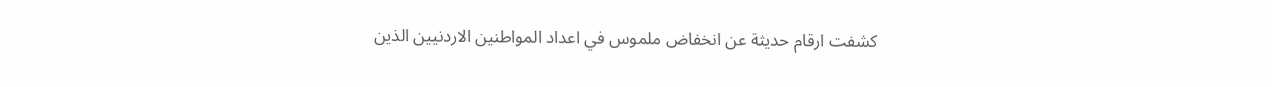كشفت ارقام حديثة عن انخفاض ملموس في اعداد المواطنين الاردنيين الذين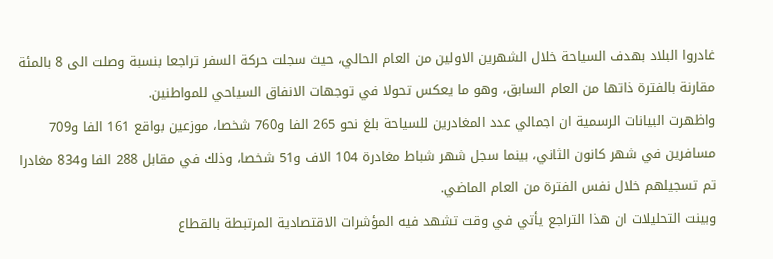غادروا البلاد بهدف السياحة خلال الشهرين الاولين من العام الحالي، حيث سجلت حركة السفر تراجعا بنسبة وصلت الى 8 بالمئة مقارنة بالفترة ذاتها من العام السابق، وهو ما يعكس تحولا في توجهات الانفاق السياحي للمواطنين.
واظهرت البيانات الرسمية ان اجمالي عدد المغادرين للسياحة بلغ نحو 265 الفا و760 شخصا، موزعين بواقع 161 الفا و709 مسافرين في شهر كانون الثاني، بينما سجل شهر شباط مغادرة 104 الاف و51 شخصا، وذلك في مقابل 288 الفا و834 مغادرا تم تسجيلهم خلال نفس الفترة من العام الماضي.
وبينت التحليلات ان هذا التراجع يأتي في وقت تشهد فيه المؤشرات الاقتصادية المرتبطة بالقطاع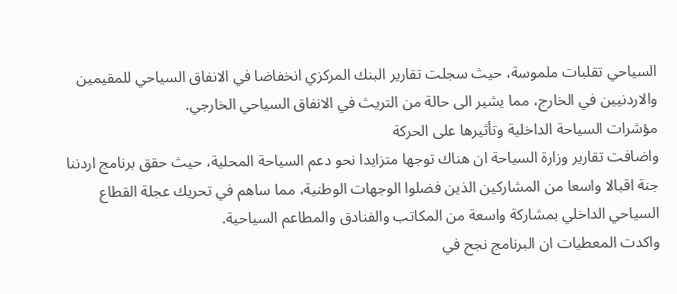السياحي تقلبات ملموسة، حيث سجلت تقارير البنك المركزي انخفاضا في الانفاق السياحي للمقيمين والاردنيين في الخارج، مما يشير الى حالة من التريث في الانفاق السياحي الخارجي.
مؤشرات السياحة الداخلية وتأثيرها على الحركة
واضافت تقارير وزارة السياحة ان هناك توجها متزايدا نحو دعم السياحة المحلية، حيث حقق برنامج اردننا جنة اقبالا واسعا من المشاركين الذين فضلوا الوجهات الوطنية، مما ساهم في تحريك عجلة القطاع السياحي الداخلي بمشاركة واسعة من المكاتب والفنادق والمطاعم السياحية.
واكدت المعطيات ان البرنامج نجح في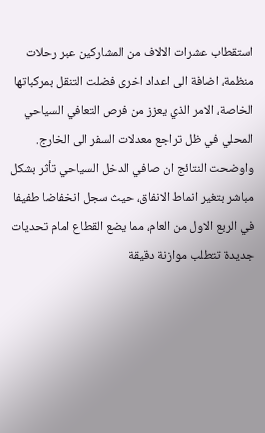استقطاب عشرات الالاف من المشاركين عبر رحلات منظمة، اضافة الى اعداد اخرى فضلت التنقل بمركباتها الخاصة، الامر الذي يعزز من فرص التعافي السياحي المحلي في ظل تراجع معدلات السفر الى الخارج.
واوضحت النتائج ان صافي الدخل السياحي تأثر بشكل مباشر بتغير انماط الانفاق، حيث سجل انخفاضا طفيفا في الربع الاول من العام، مما يضع القطاع امام تحديات جديدة تتطلب موازنة دقيقة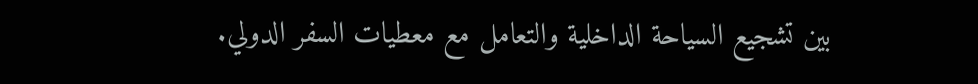بين تشجيع السياحة الداخلية والتعامل مع معطيات السفر الدولي.